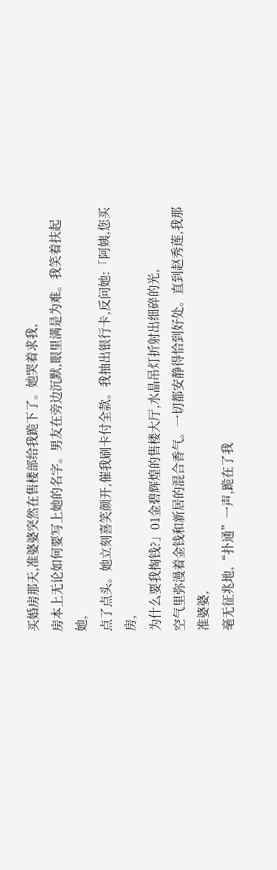买婚房那天,准婆婆突然在售楼部给我跪下了。她哭着求我,
房本上无论如何要写上她的名字。男友在旁边沉默,眼里满是为难。我笑着扶起她,
点了点头。她立刻喜笑颜开,催我刷卡付全款。我抽出银行卡,反问她:「阿姨,您买房,
为什么要我掏钱?」01金碧辉煌的售楼大厅,水晶吊灯折射出细碎的光,
空气里弥漫着金钱和新居的混合香气。一切都安静得恰到好处。直到赵秀莲,我那准婆婆,
毫无征兆地,“扑通”一声,跪在了我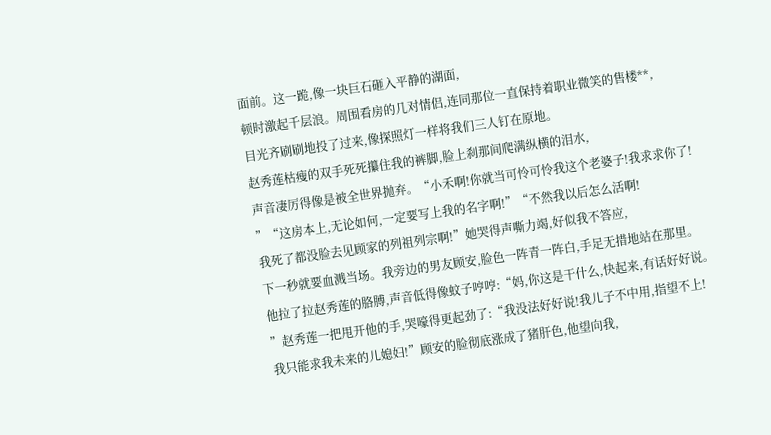面前。这一跪,像一块巨石砸入平静的湖面,
顿时激起千层浪。周围看房的几对情侣,连同那位一直保持着职业微笑的售楼**,
目光齐刷刷地投了过来,像探照灯一样将我们三人钉在原地。
赵秀莲枯瘦的双手死死攥住我的裤脚,脸上刹那间爬满纵横的泪水,
声音凄厉得像是被全世界抛弃。“小禾啊!你就当可怜可怜我这个老婆子!我求求你了!
”“这房本上,无论如何,一定要写上我的名字啊!”“不然我以后怎么活啊!
我死了都没脸去见顾家的列祖列宗啊!”她哭得声嘶力竭,好似我不答应,
下一秒就要血溅当场。我旁边的男友顾安,脸色一阵青一阵白,手足无措地站在那里。
他拉了拉赵秀莲的胳膊,声音低得像蚊子哼哼:“妈,你这是干什么,快起来,有话好好说。
”赵秀莲一把甩开他的手,哭嚎得更起劲了:“我没法好好说!我儿子不中用,指望不上!
我只能求我未来的儿媳妇!”顾安的脸彻底涨成了猪肝色,他望向我,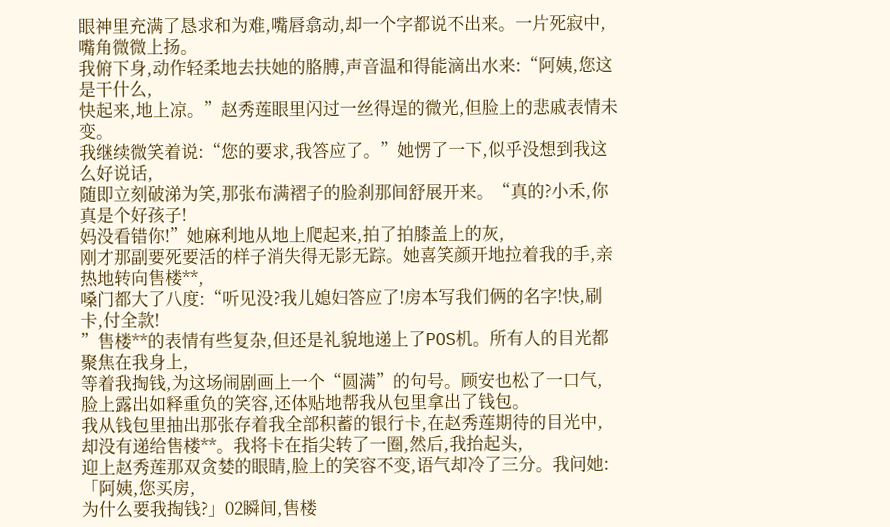眼神里充满了恳求和为难,嘴唇翕动,却一个字都说不出来。一片死寂中,嘴角微微上扬。
我俯下身,动作轻柔地去扶她的胳膊,声音温和得能滴出水来:“阿姨,您这是干什么,
快起来,地上凉。”赵秀莲眼里闪过一丝得逞的微光,但脸上的悲戚表情未变。
我继续微笑着说:“您的要求,我答应了。”她愣了一下,似乎没想到我这么好说话,
随即立刻破涕为笑,那张布满褶子的脸刹那间舒展开来。“真的?小禾,你真是个好孩子!
妈没看错你!”她麻利地从地上爬起来,拍了拍膝盖上的灰,
刚才那副要死要活的样子消失得无影无踪。她喜笑颜开地拉着我的手,亲热地转向售楼**,
嗓门都大了八度:“听见没?我儿媳妇答应了!房本写我们俩的名字!快,刷卡,付全款!
”售楼**的表情有些复杂,但还是礼貌地递上了POS机。所有人的目光都聚焦在我身上,
等着我掏钱,为这场闹剧画上一个“圆满”的句号。顾安也松了一口气,
脸上露出如释重负的笑容,还体贴地帮我从包里拿出了钱包。
我从钱包里抽出那张存着我全部积蓄的银行卡,在赵秀莲期待的目光中,
却没有递给售楼**。我将卡在指尖转了一圈,然后,我抬起头,
迎上赵秀莲那双贪婪的眼睛,脸上的笑容不变,语气却冷了三分。我问她:「阿姨,您买房,
为什么要我掏钱?」02瞬间,售楼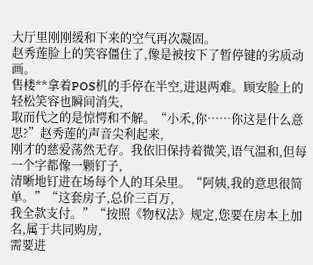大厅里刚刚缓和下来的空气再次凝固。
赵秀莲脸上的笑容僵住了,像是被按下了暂停键的劣质动画。
售楼**拿着POS机的手停在半空,进退两难。顾安脸上的轻松笑容也瞬间消失,
取而代之的是惊愕和不解。“小禾,你……你这是什么意思?”赵秀莲的声音尖利起来,
刚才的慈爱荡然无存。我依旧保持着微笑,语气温和,但每一个字都像一颗钉子,
清晰地钉进在场每个人的耳朵里。“阿姨,我的意思很简单。”“这套房子,总价三百万,
我全款支付。”“按照《物权法》规定,您要在房本上加名,属于共同购房,
需要进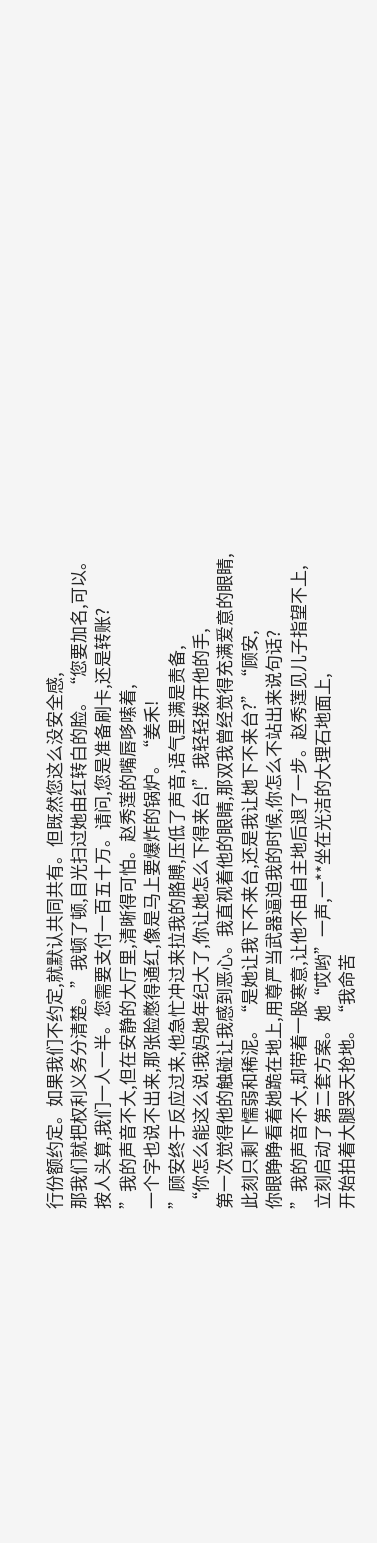行份额约定。如果我们不约定,就默认共同共有。但既然您这么没安全感,
那我们就把权利义务分清楚。”我顿了顿,目光扫过她由红转白的脸。“您要加名,可以。
按人头算,我们一人一半。您需要支付一百五十万。请问,您是准备刷卡,还是转账?
”我的声音不大,但在安静的大厅里,清晰得可怕。赵秀莲的嘴唇哆嗦着,
一个字也说不出来,那张脸憋得通红,像是马上要爆炸的锅炉。“姜禾!
”顾安终于反应过来,他急忙冲过来拉我的胳膊,压低了声音,语气里满是责备,
“你怎么能这么说!我妈她年纪大了,你让她怎么下得来台!”我轻轻拨开他的手,
第一次觉得他的触碰让我感到恶心。我直视着他的眼睛,那双我曾经觉得充满爱意的眼睛,
此刻只剩下懦弱和稀泥。“是她让我下不来台,还是我让她下不来台?”“顾安,
你眼睁睁看着她跪在地上,用尊严当武器逼迫我的时候,你怎么不站出来说句话?
”我的声音不大,却带着一股寒意,让他不由自主地后退了一步。赵秀莲见儿子指望不上,
立刻启动了第二套方案。她“哎哟”一声,一**坐在光洁的大理石地面上,
开始拍着大腿哭天抢地。“我命苦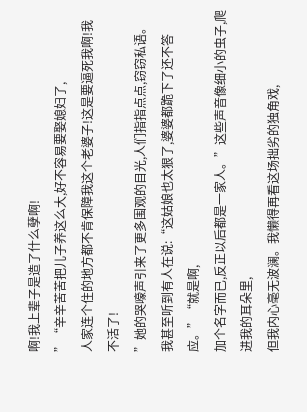啊!我上辈子是造了什么孽啊!
”“辛辛苦苦把儿子养这么大,好不容易要娶媳妇了,
人家连个住的地方都不肯保障我这个老婆子!这是要逼死我啊!我不活了!
”她的哭嚎声引来了更多围观的目光,人们指指点点,窃窃私语。
我甚至听到有人在说:“这姑娘也太狠了,婆婆都跪下了还不答应。”“就是啊,
加个名字而已,反正以后都是一家人。”这些声音像细小的虫子,爬进我的耳朵里,
但我内心毫无波澜。我懒得再看这场拙劣的独角戏,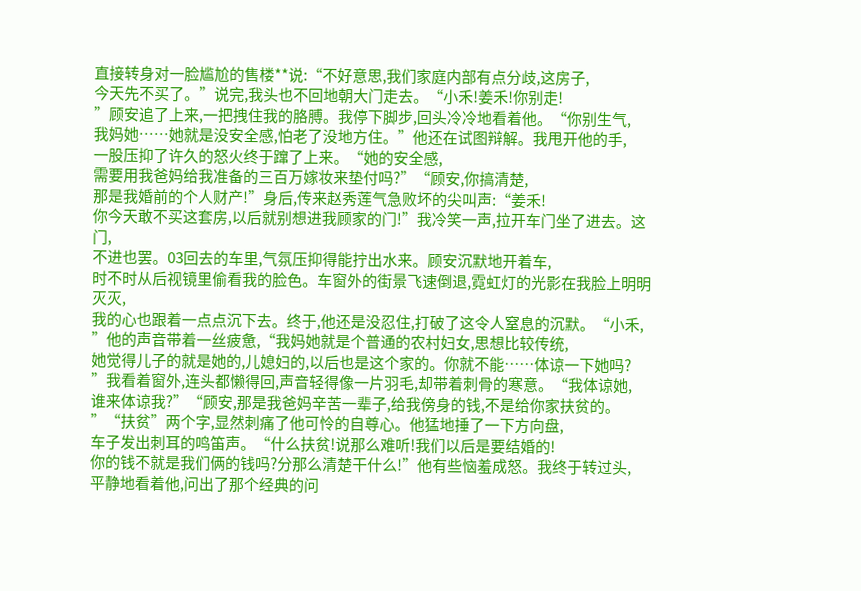直接转身对一脸尴尬的售楼**说:“不好意思,我们家庭内部有点分歧,这房子,
今天先不买了。”说完,我头也不回地朝大门走去。“小禾!姜禾!你别走!
”顾安追了上来,一把拽住我的胳膊。我停下脚步,回头冷冷地看着他。“你别生气,
我妈她……她就是没安全感,怕老了没地方住。”他还在试图辩解。我甩开他的手,
一股压抑了许久的怒火终于蹿了上来。“她的安全感,
需要用我爸妈给我准备的三百万嫁妆来垫付吗?”“顾安,你搞清楚,
那是我婚前的个人财产!”身后,传来赵秀莲气急败坏的尖叫声:“姜禾!
你今天敢不买这套房,以后就别想进我顾家的门!”我冷笑一声,拉开车门坐了进去。这门,
不进也罢。03回去的车里,气氛压抑得能拧出水来。顾安沉默地开着车,
时不时从后视镜里偷看我的脸色。车窗外的街景飞速倒退,霓虹灯的光影在我脸上明明灭灭,
我的心也跟着一点点沉下去。终于,他还是没忍住,打破了这令人窒息的沉默。“小禾,
”他的声音带着一丝疲惫,“我妈她就是个普通的农村妇女,思想比较传统,
她觉得儿子的就是她的,儿媳妇的,以后也是这个家的。你就不能……体谅一下她吗?
”我看着窗外,连头都懒得回,声音轻得像一片羽毛,却带着刺骨的寒意。“我体谅她,
谁来体谅我?”“顾安,那是我爸妈辛苦一辈子,给我傍身的钱,不是给你家扶贫的。
”“扶贫”两个字,显然刺痛了他可怜的自尊心。他猛地捶了一下方向盘,
车子发出刺耳的鸣笛声。“什么扶贫!说那么难听!我们以后是要结婚的!
你的钱不就是我们俩的钱吗?分那么清楚干什么!”他有些恼羞成怒。我终于转过头,
平静地看着他,问出了那个经典的问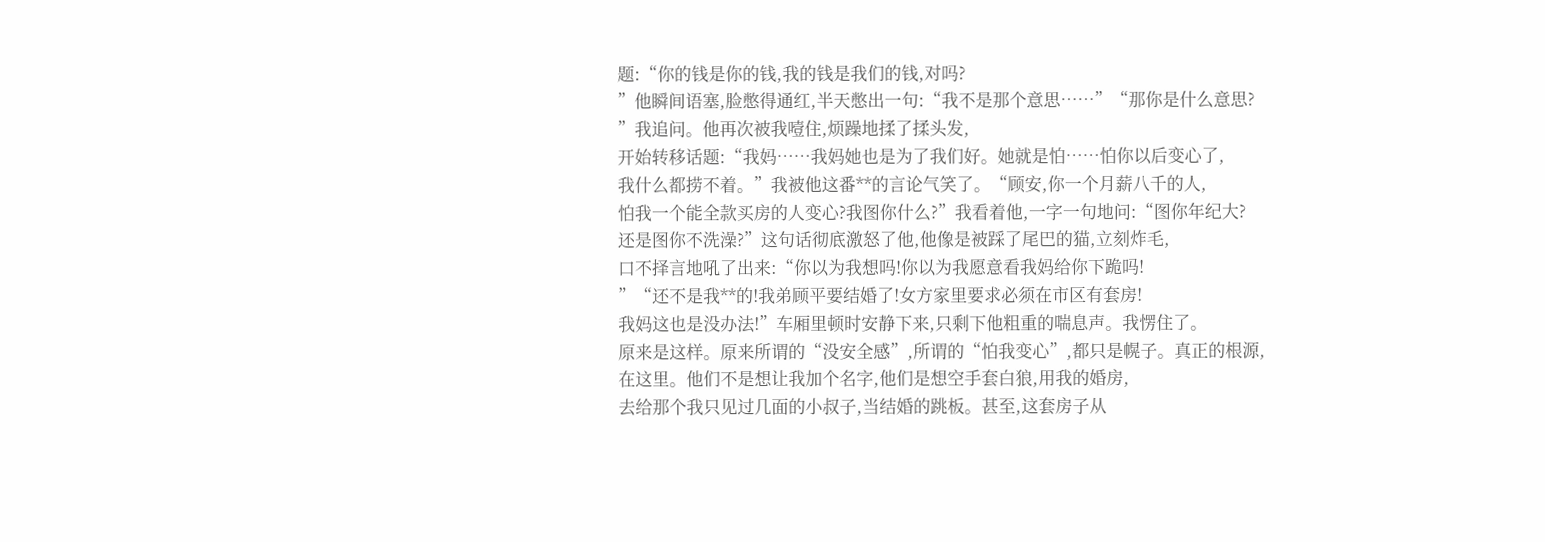题:“你的钱是你的钱,我的钱是我们的钱,对吗?
”他瞬间语塞,脸憋得通红,半天憋出一句:“我不是那个意思……”“那你是什么意思?
”我追问。他再次被我噎住,烦躁地揉了揉头发,
开始转移话题:“我妈……我妈她也是为了我们好。她就是怕……怕你以后变心了,
我什么都捞不着。”我被他这番**的言论气笑了。“顾安,你一个月薪八千的人,
怕我一个能全款买房的人变心?我图你什么?”我看着他,一字一句地问:“图你年纪大?
还是图你不洗澡?”这句话彻底激怒了他,他像是被踩了尾巴的猫,立刻炸毛,
口不择言地吼了出来:“你以为我想吗!你以为我愿意看我妈给你下跪吗!
”“还不是我**的!我弟顾平要结婚了!女方家里要求必须在市区有套房!
我妈这也是没办法!”车厢里顿时安静下来,只剩下他粗重的喘息声。我愣住了。
原来是这样。原来所谓的“没安全感”,所谓的“怕我变心”,都只是幌子。真正的根源,
在这里。他们不是想让我加个名字,他们是想空手套白狼,用我的婚房,
去给那个我只见过几面的小叔子,当结婚的跳板。甚至,这套房子从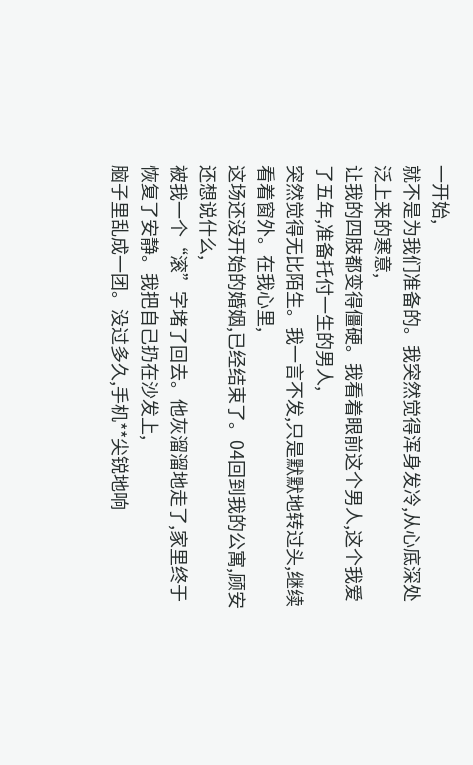一开始,
就不是为我们准备的。我突然觉得浑身发冷,从心底深处泛上来的寒意,
让我的四肢都变得僵硬。我看着眼前这个男人,这个我爱了五年,准备托付一生的男人,
突然觉得无比陌生。我一言不发,只是默默地转过头,继续看着窗外。在我心里,
这场还没开始的婚姻,已经结束了。04回到我的公寓,顾安还想说什么,
被我一个“滚”字堵了回去。他灰溜溜地走了,家里终于恢复了安静。我把自己扔在沙发上,
脑子里乱成一团。没过多久,手机**尖锐地响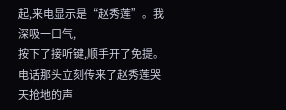起,来电显示是“赵秀莲”。我深吸一口气,
按下了接听键,顺手开了免提。电话那头立刻传来了赵秀莲哭天抢地的声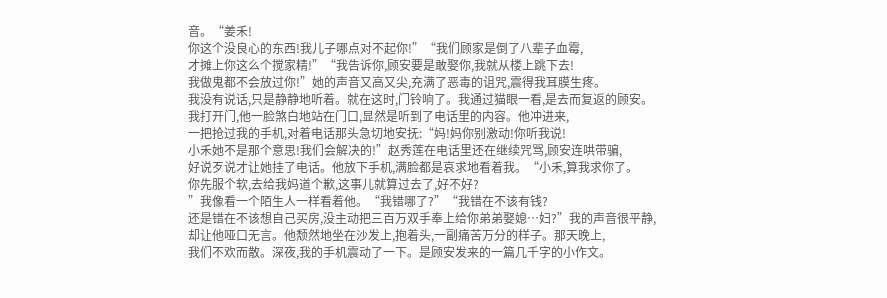音。“姜禾!
你这个没良心的东西!我儿子哪点对不起你!”“我们顾家是倒了八辈子血霉,
才摊上你这么个搅家精!”“我告诉你,顾安要是敢娶你,我就从楼上跳下去!
我做鬼都不会放过你!”她的声音又高又尖,充满了恶毒的诅咒,震得我耳膜生疼。
我没有说话,只是静静地听着。就在这时,门铃响了。我通过猫眼一看,是去而复返的顾安。
我打开门,他一脸煞白地站在门口,显然是听到了电话里的内容。他冲进来,
一把抢过我的手机,对着电话那头急切地安抚:“妈!妈你别激动!你听我说!
小禾她不是那个意思!我们会解决的!”赵秀莲在电话里还在继续咒骂,顾安连哄带骗,
好说歹说才让她挂了电话。他放下手机,满脸都是哀求地看着我。“小禾,算我求你了。
你先服个软,去给我妈道个歉,这事儿就算过去了,好不好?
”我像看一个陌生人一样看着他。“我错哪了?”“我错在不该有钱?
还是错在不该想自己买房,没主动把三百万双手奉上给你弟弟娶媳…妇?”我的声音很平静,
却让他哑口无言。他颓然地坐在沙发上,抱着头,一副痛苦万分的样子。那天晚上,
我们不欢而散。深夜,我的手机震动了一下。是顾安发来的一篇几千字的小作文。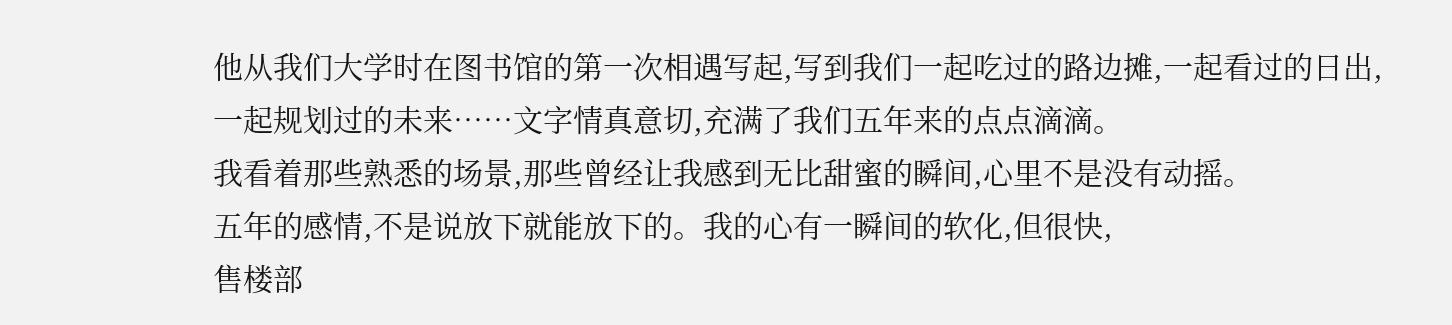他从我们大学时在图书馆的第一次相遇写起,写到我们一起吃过的路边摊,一起看过的日出,
一起规划过的未来……文字情真意切,充满了我们五年来的点点滴滴。
我看着那些熟悉的场景,那些曾经让我感到无比甜蜜的瞬间,心里不是没有动摇。
五年的感情,不是说放下就能放下的。我的心有一瞬间的软化,但很快,
售楼部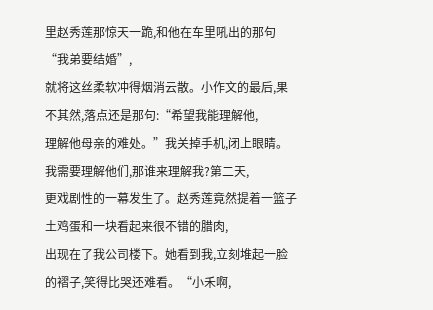里赵秀莲那惊天一跪,和他在车里吼出的那句“我弟要结婚”,
就将这丝柔软冲得烟消云散。小作文的最后,果不其然,落点还是那句:“希望我能理解他,
理解他母亲的难处。”我关掉手机,闭上眼睛。我需要理解他们,那谁来理解我?第二天,
更戏剧性的一幕发生了。赵秀莲竟然提着一篮子土鸡蛋和一块看起来很不错的腊肉,
出现在了我公司楼下。她看到我,立刻堆起一脸的褶子,笑得比哭还难看。“小禾啊,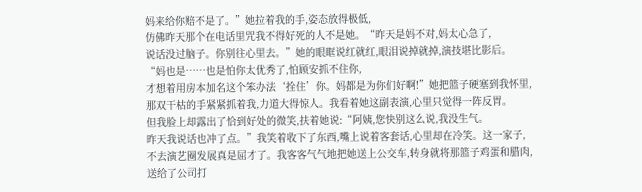妈来给你赔不是了。”她拉着我的手,姿态放得极低,
仿佛昨天那个在电话里咒我不得好死的人不是她。“昨天是妈不对,妈太心急了,
说话没过脑子。你别往心里去。”她的眼眶说红就红,眼泪说掉就掉,演技堪比影后。
“妈也是……也是怕你太优秀了,怕顾安抓不住你,
才想着用房本加名这个笨办法‘拴住’你。妈都是为你们好啊!”她把篮子硬塞到我怀里,
那双干枯的手紧紧抓着我,力道大得惊人。我看着她这副表演,心里只觉得一阵反胃。
但我脸上却露出了恰到好处的微笑,扶着她说:“阿姨,您快别这么说,我没生气。
昨天我说话也冲了点。”我笑着收下了东西,嘴上说着客套话,心里却在冷笑。这一家子,
不去演艺圈发展真是屈才了。我客客气气地把她送上公交车,转身就将那篮子鸡蛋和腊肉,
送给了公司打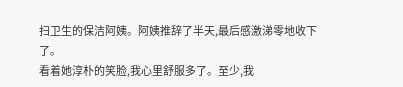扫卫生的保洁阿姨。阿姨推辞了半天,最后感激涕零地收下了。
看着她淳朴的笑脸,我心里舒服多了。至少,我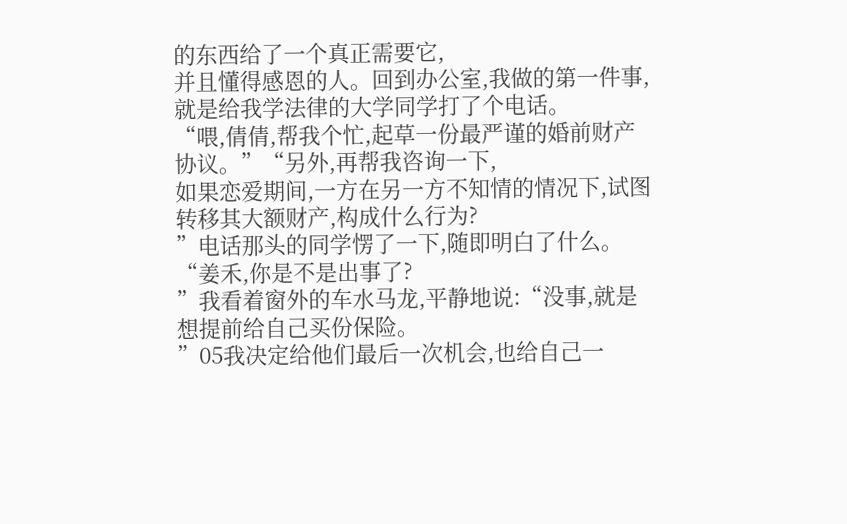的东西给了一个真正需要它,
并且懂得感恩的人。回到办公室,我做的第一件事,就是给我学法律的大学同学打了个电话。
“喂,倩倩,帮我个忙,起草一份最严谨的婚前财产协议。”“另外,再帮我咨询一下,
如果恋爱期间,一方在另一方不知情的情况下,试图转移其大额财产,构成什么行为?
”电话那头的同学愣了一下,随即明白了什么。“姜禾,你是不是出事了?
”我看着窗外的车水马龙,平静地说:“没事,就是想提前给自己买份保险。
”05我决定给他们最后一次机会,也给自己一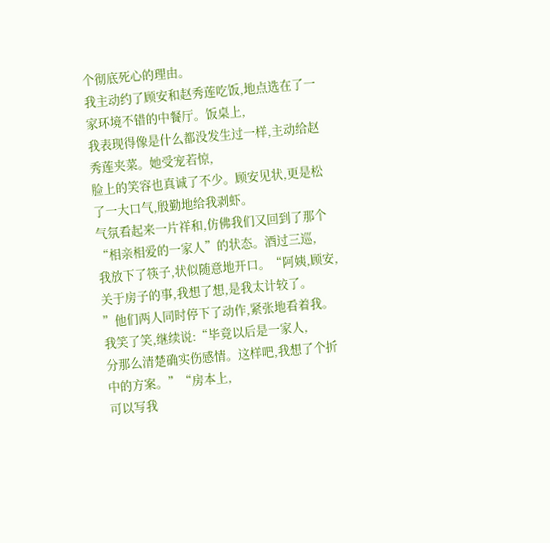个彻底死心的理由。
我主动约了顾安和赵秀莲吃饭,地点选在了一家环境不错的中餐厅。饭桌上,
我表现得像是什么都没发生过一样,主动给赵秀莲夹菜。她受宠若惊,
脸上的笑容也真诚了不少。顾安见状,更是松了一大口气,殷勤地给我剥虾。
气氛看起来一片祥和,仿佛我们又回到了那个“相亲相爱的一家人”的状态。酒过三巡,
我放下了筷子,状似随意地开口。“阿姨,顾安,关于房子的事,我想了想,是我太计较了。
”他们两人同时停下了动作,紧张地看着我。我笑了笑,继续说:“毕竟以后是一家人,
分那么清楚确实伤感情。这样吧,我想了个折中的方案。”“房本上,
可以写我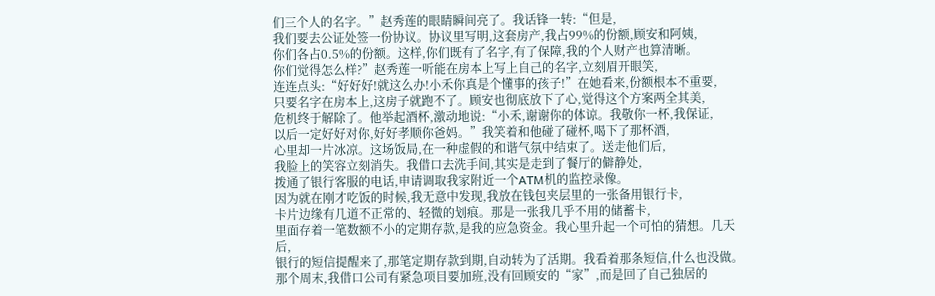们三个人的名字。”赵秀莲的眼睛瞬间亮了。我话锋一转:“但是,
我们要去公证处签一份协议。协议里写明,这套房产,我占99%的份额,顾安和阿姨,
你们各占0.5%的份额。这样,你们既有了名字,有了保障,我的个人财产也算清晰。
你们觉得怎么样?”赵秀莲一听能在房本上写上自己的名字,立刻眉开眼笑,
连连点头:“好好好!就这么办!小禾你真是个懂事的孩子!”在她看来,份额根本不重要,
只要名字在房本上,这房子就跑不了。顾安也彻底放下了心,觉得这个方案两全其美,
危机终于解除了。他举起酒杯,激动地说:“小禾,谢谢你的体谅。我敬你一杯,我保证,
以后一定好好对你,好好孝顺你爸妈。”我笑着和他碰了碰杯,喝下了那杯酒,
心里却一片冰凉。这场饭局,在一种虚假的和谐气氛中结束了。送走他们后,
我脸上的笑容立刻消失。我借口去洗手间,其实是走到了餐厅的僻静处,
拨通了银行客服的电话,申请调取我家附近一个ATM机的监控录像。
因为就在刚才吃饭的时候,我无意中发现,我放在钱包夹层里的一张备用银行卡,
卡片边缘有几道不正常的、轻微的划痕。那是一张我几乎不用的储蓄卡,
里面存着一笔数额不小的定期存款,是我的应急资金。我心里升起一个可怕的猜想。几天后,
银行的短信提醒来了,那笔定期存款到期,自动转为了活期。我看着那条短信,什么也没做。
那个周末,我借口公司有紧急项目要加班,没有回顾安的“家”,而是回了自己独居的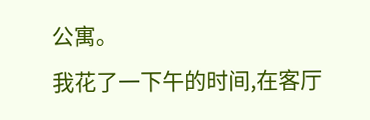公寓。
我花了一下午的时间,在客厅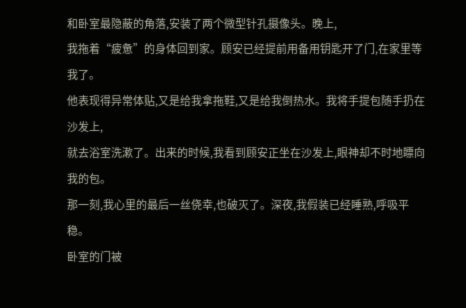和卧室最隐蔽的角落,安装了两个微型针孔摄像头。晚上,
我拖着“疲惫”的身体回到家。顾安已经提前用备用钥匙开了门,在家里等我了。
他表现得异常体贴,又是给我拿拖鞋,又是给我倒热水。我将手提包随手扔在沙发上,
就去浴室洗漱了。出来的时候,我看到顾安正坐在沙发上,眼神却不时地瞟向我的包。
那一刻,我心里的最后一丝侥幸,也破灭了。深夜,我假装已经睡熟,呼吸平稳。
卧室的门被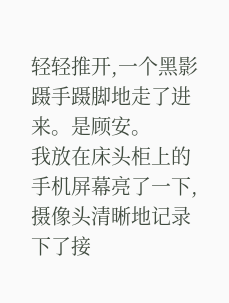轻轻推开,一个黑影蹑手蹑脚地走了进来。是顾安。
我放在床头柜上的手机屏幕亮了一下,摄像头清晰地记录下了接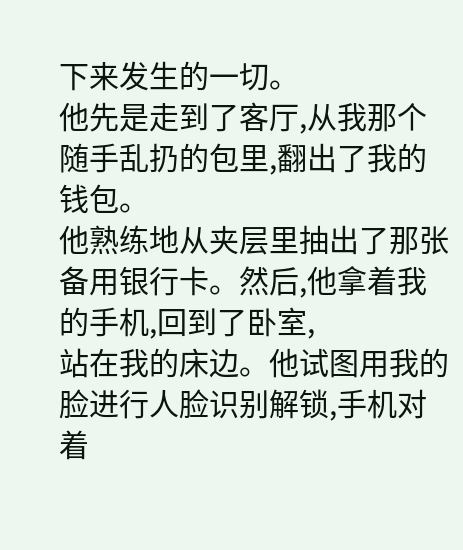下来发生的一切。
他先是走到了客厅,从我那个随手乱扔的包里,翻出了我的钱包。
他熟练地从夹层里抽出了那张备用银行卡。然后,他拿着我的手机,回到了卧室,
站在我的床边。他试图用我的脸进行人脸识别解锁,手机对着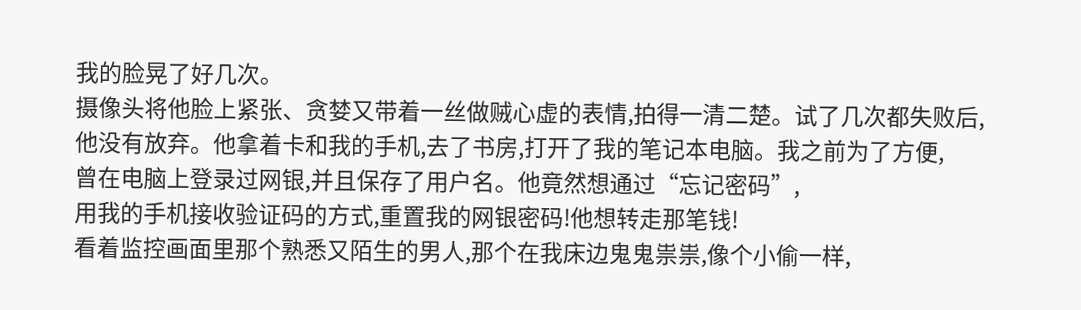我的脸晃了好几次。
摄像头将他脸上紧张、贪婪又带着一丝做贼心虚的表情,拍得一清二楚。试了几次都失败后,
他没有放弃。他拿着卡和我的手机,去了书房,打开了我的笔记本电脑。我之前为了方便,
曾在电脑上登录过网银,并且保存了用户名。他竟然想通过“忘记密码”,
用我的手机接收验证码的方式,重置我的网银密码!他想转走那笔钱!
看着监控画面里那个熟悉又陌生的男人,那个在我床边鬼鬼祟祟,像个小偷一样,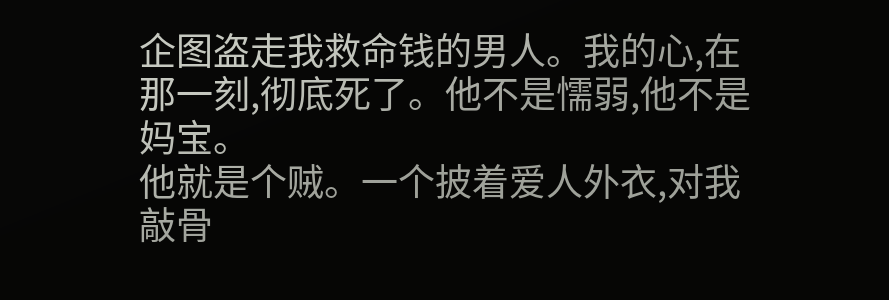企图盗走我救命钱的男人。我的心,在那一刻,彻底死了。他不是懦弱,他不是妈宝。
他就是个贼。一个披着爱人外衣,对我敲骨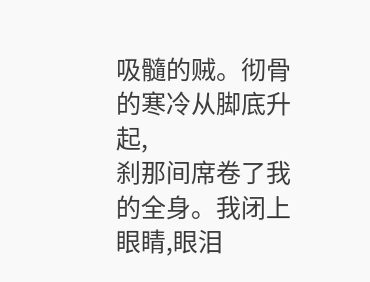吸髓的贼。彻骨的寒冷从脚底升起,
刹那间席卷了我的全身。我闭上眼睛,眼泪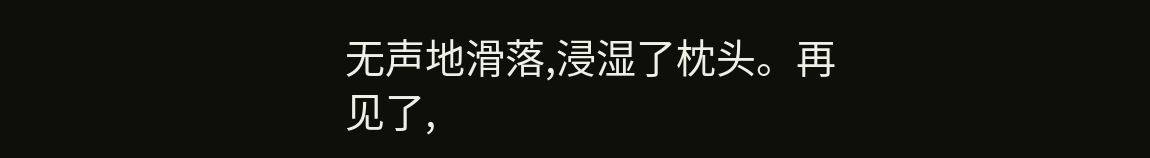无声地滑落,浸湿了枕头。再见了,